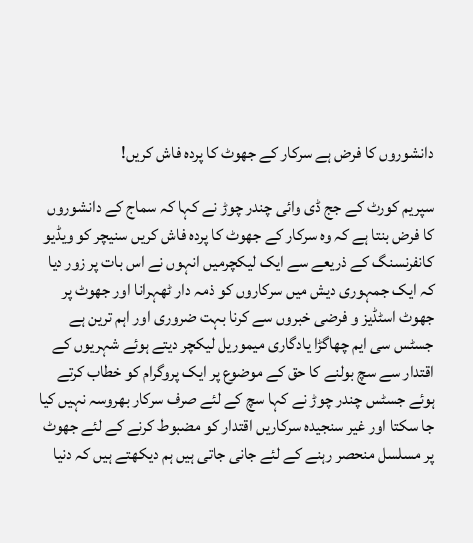دانشوروں کا فرض ہے سرکار کے جھوٹ کا پردہ فاش کریں!

سپریم کورٹ کے جج ڈی وائی چندر چوڑ نے کہا کہ سماج کے دانشوروں کا فرض بنتا ہے کہ وہ سرکار کے جھوٹ کا پردہ فاش کریں سنیچر کو ویڈیو کانفرنسنگ کے ذریعے سے ایک لیکچرمیں انہوں نے اس بات پر زور دیا کہ ایک جمہوری دیش میں سرکاروں کو ذمہ دار ٹھہرانا اور جھوٹ پر جھوٹ اسٹڈیز و فرضی خبروں سے کرنا بہت ضروری اور اہم ترین ہے جسٹس سی ایم چھاگڑا یادگاری میموریل لیکچر دیتے ہوئے شہریوں کے اقتدار سے سچ بولنے کا حق کے موضوع پر ایک پروگرام کو خطاب کرتے ہوئے جسٹس چندر چوڑ نے کہا سچ کے لئے صرف سرکار بھروسہ نہیں کیا جا سکتا اور غیر سنجیدہ سرکاریں اقتدار کو مضبوط کرنے کے لئے جھوٹ پر مسلسل منحصر رہنے کے لئے جانی جاتی ہیں ہم دیکھتے ہیں کہ دنیا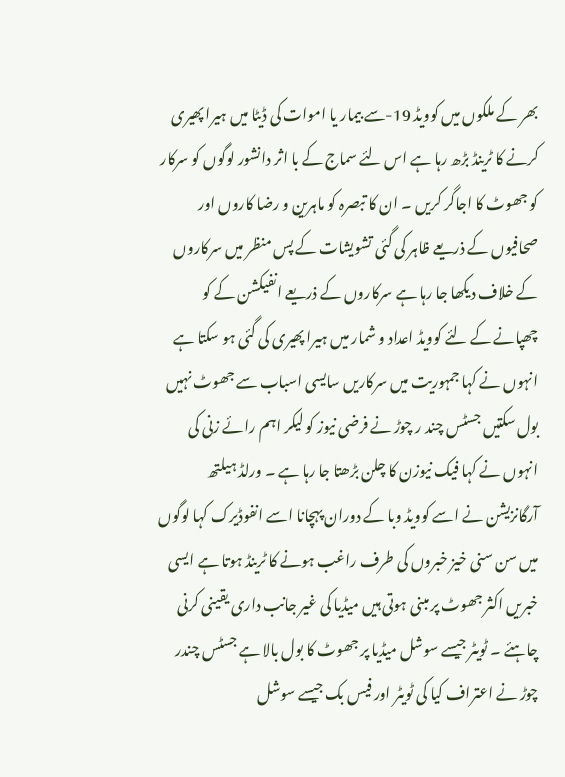بھر کے ملکوں میں کوویڈ 19-سے بیمار یا اموات کی ڈیٹا میں ہیرا پھیری کرنے کا ٹرینڈ بڑھ رہا ہے اس لئے سماج کے با اثر دانشور لوگوں کو سرکار کو جھوٹ کا اجاگر کریں ۔ ان کا تبصرہ کو ماہرین و رضا کاروں اور صحافیوں کے ذریعے ظاہر کی گئی تشویشات کے پس منظر میں سرکاروں کے خلاف دیکھا جا رہا ہے سرکاروں کے ذریعے انفیکشن کے کو چھپانے کے لئے کوویڈ اعداد و شمار میں ہیرا پھیری کی گئی ہو سکتا ہے انہوں نے کہا جمہوریت میں سرکاریں سایسی اسباب سے جھوٹ نہیں بول سکتیں جسٹس چند ر چوڑ نے فرضی نیوز کو لیکر اہم رائے زنی کی انہوں نے کہا فیک نیوزن کا چلن بڑھتا جا رہا ہے ۔ ورلڈ ہیلتھ آرگانزیشن نے اسے کوویڈ وبا کے دوران پہچانا اسے انفوڈیرک کہا لوگوں میں سن سنی خیز خبروں کی طرف راغب ہونے کا ٹرینڈ ہوتا ہے ایسی خبریں اکثر جھوٹ پر مبنی ہوتی ہیں میڈیا کی غیر جانب داری یقینی کرنی چاہئے ۔ ٹویٹر جیسے سوشل میڈیا پر جھوٹ کا بول بالا ہے جسٹس چندر چوڑ نے اعتراف کیا کی ٹویٹر اور فیس بک جیسے سوشل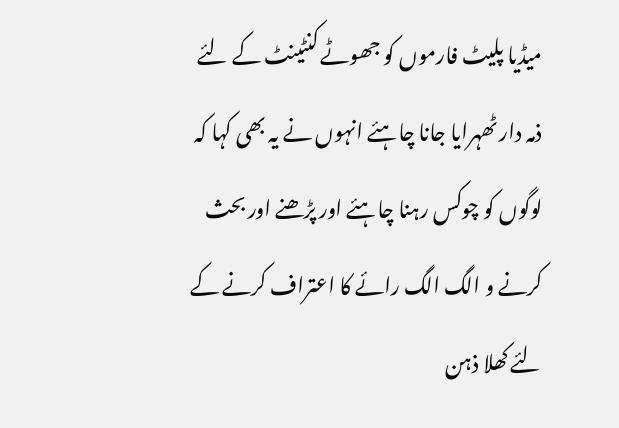میڈیا پلیٹ فارموں کو جھوٹے کنٹینٹ کے لئے ذمہ دار ٹھہرایا جانا چاہئے انہوں نے یہ بھی کہا کہ لوگوں کو چوکس رہنا چاہئے اور پڑھنے اور بحث کرنے و الگ الگ رائے کا اعتراف کرنے کے لئے کھلا ذہن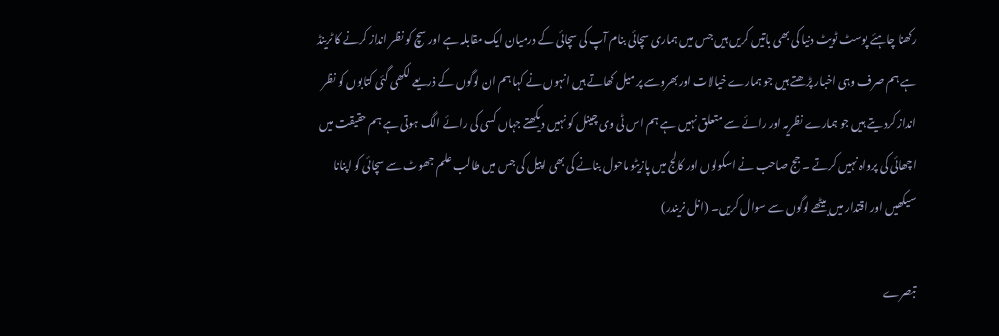رکھنا چاہئے پوسٹ ٹویٹ دنیا کی بھی باتیں کریں ہیں جس میں ہماری سچائی بنام آپ کی سچائی کے درمیان ایک مقابلہ ہے اور سچ کو نظر انداز کرنے کا ٹرینڈ ہے ہم صرف وہی اخبار پڑھتے ہیں جو ہمارے خیالات اوربھروسے پر میل کھاتے ہیں انہوں نے کہا ہم ان لوگوں کے ذریعے لکھی گئی کتابوں کو نظر انداز کرد یتے ہیں جو ہمارے نظریہ اور رائے سے متعلق نہیں ہے ہم اس ٹی وی چینل کو نہیں دیکھتے جہاں کسی کی رائے الگ ہوتی ہے ہم حقیقت میں اچھائی کی پرواہ نہیں کرتے ۔ جج صاحب نے اسکولوں اور کالج میں پازیٹو ماحول بنانے کی بھی اپیل کی جس میں طالب علم جھوٹ سے سچائی کو اپنانا سیکھیں اور اقتدار میں بیٹھے لوگوں سے سوال کریں۔ (انل نریندر)

تبصرے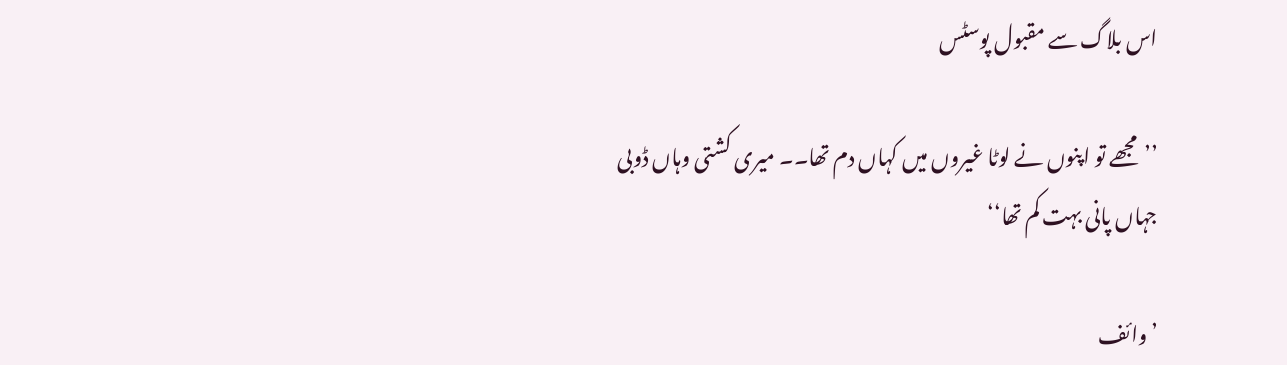اس بلاگ سے مقبول پوسٹس

’’مجھے تو اپنوں نے لوٹا غیروں میں کہاں دم تھا۔۔ میری کشتی وہاں ڈوبی جہاں پانی بہت کم تھا‘‘

’وائف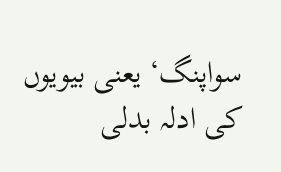سواپنگ‘ یعنی بیویوں کی ادلہ بدلی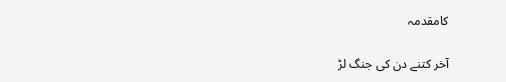کامقدمہ

آخر کتنے دن کی جنگ لڑ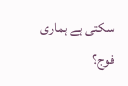سکتی ہے ہماری فوج؟